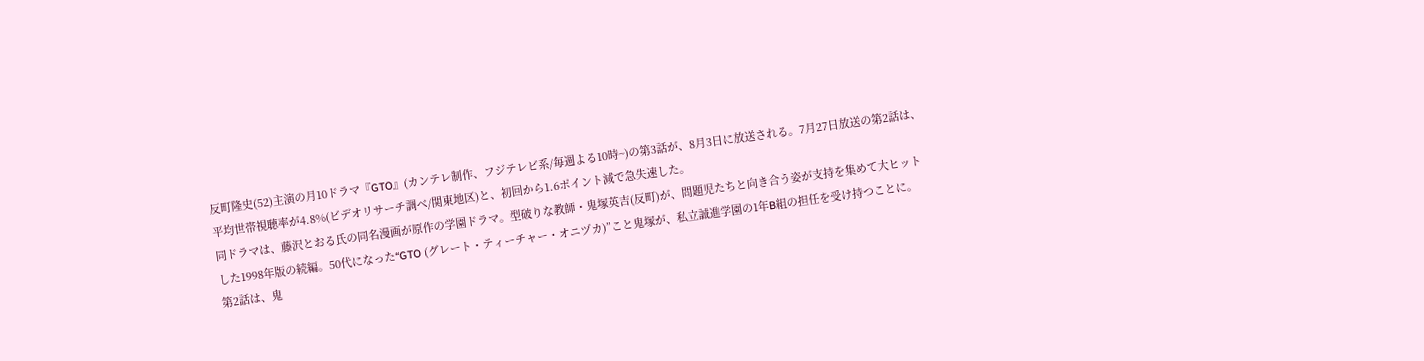反町隆史(52)主演の月10ドラマ『GTO』(カンテレ制作、フジテレビ系/毎週よる10時~)の第3話が、8月3日に放送される。7月27日放送の第2話は、平均世帯視聴率が4.8%(ビデオリサーチ調べ/関東地区)と、初回から1.6ポイント減で急失速した。
同ドラマは、藤沢とおる氏の同名漫画が原作の学園ドラマ。型破りな教師・鬼塚英吉(反町)が、問題児たちと向き合う姿が支持を集めて大ヒットした1998年版の続編。50代になった“GTO (グレート・ティーチャー・オニヅカ)”こと鬼塚が、私立誠進学園の1年B組の担任を受け持つことに。
第2話は、鬼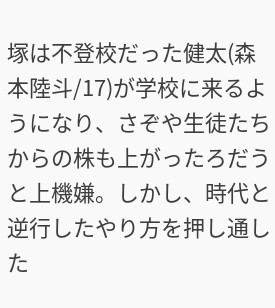塚は不登校だった健太(森本陸斗/17)が学校に来るようになり、さぞや生徒たちからの株も上がったろだうと上機嫌。しかし、時代と逆行したやり方を押し通した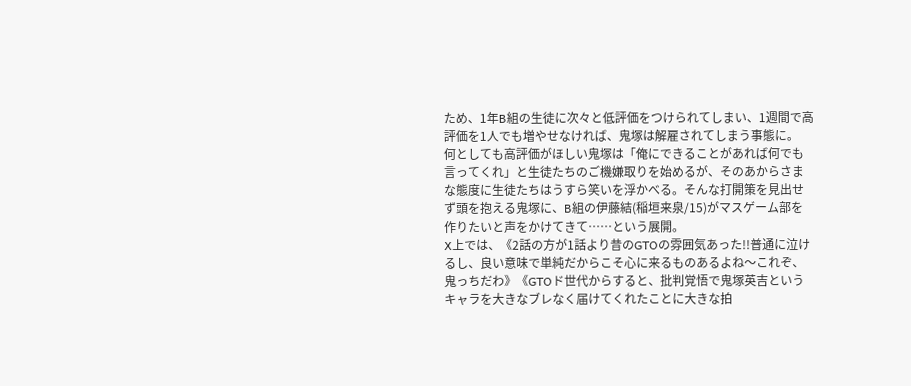ため、1年B組の生徒に次々と低評価をつけられてしまい、1週間で高評価を1人でも増やせなければ、鬼塚は解雇されてしまう事態に。
何としても高評価がほしい鬼塚は「俺にできることがあれば何でも言ってくれ」と生徒たちのご機嫌取りを始めるが、そのあからさまな態度に生徒たちはうすら笑いを浮かべる。そんな打開策を見出せず頭を抱える鬼塚に、B組の伊藤結(稲垣来泉/15)がマスゲーム部を作りたいと声をかけてきて……という展開。
X上では、《2話の方が1話より昔のGTOの雰囲気あった!!普通に泣けるし、良い意味で単純だからこそ心に来るものあるよね〜これぞ、鬼っちだわ》《GTOド世代からすると、批判覚悟で鬼塚英吉というキャラを大きなブレなく届けてくれたことに大きな拍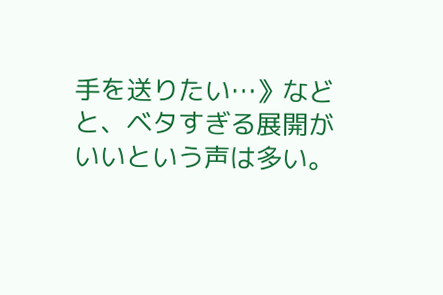手を送りたい…》などと、ベタすぎる展開がいいという声は多い。